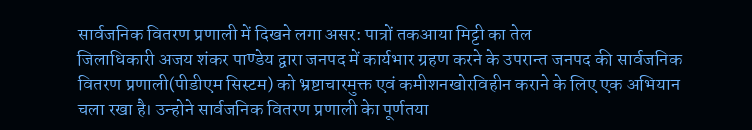सार्वजनिक वितरण प्रणाली में दिखने लगा असर: पात्रों तकआया मिट्टी का तेल
जिलाधिकारी अजय शंकर पाण्डेय द्वारा जनपद में कार्यभार ग्रहण करने के उपरान्त जनपद की सार्वजनिक वितरण प्रणाली(पीडीएम सिस्टम) को भ्रष्टाचारमुक्त एवं कमीशनखोरविहीन कराने के लिए एक अभियान चला रखा है। उन्होने सार्वजनिक वितरण प्रणाली केा पूर्णतया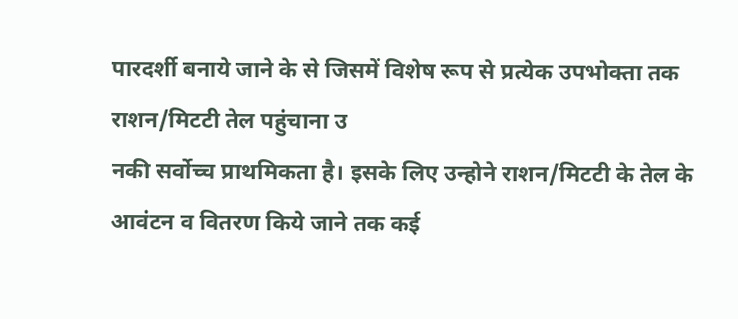पारदर्शी बनाये जाने के से जिसमें विशेष रूप से प्रत्येक उपभोक्ता तक राशन/मिटटी तेल पहुंचाना उ
नकी सर्वोच्च प्राथमिकता है। इसके लिए उन्होने राशन/मिटटी के तेल के आवंटन व वितरण किये जाने तक कई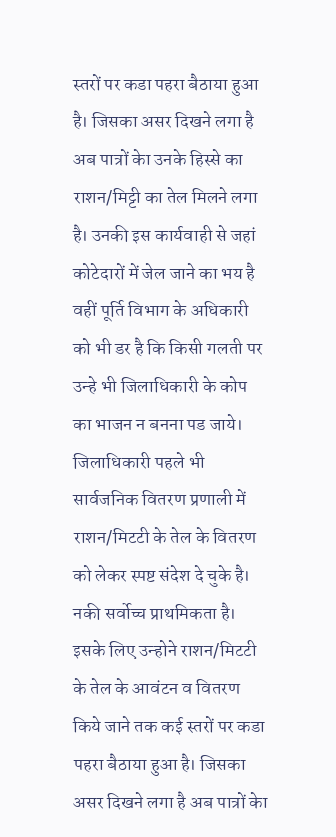स्तरों पर कडा पहरा बैठाया हुआ है। जिसका असर दिखने लगा है अब पात्रों केा उनके हिस्से का राशन/मिट्टी का तेल मिलने लगा है। उनकी इस कार्यवाही से जहां कोटेदारों में जेल जाने का भय है वहीं पूर्ति विभाग के अधिकारी को भी डर है कि किसी गलती पर उन्हे भी जिलाधिकारी के कोप का भाजन न बनना पड जाये। जिलाधिकारी पहले भी सार्वजनिक वितरण प्रणाली में राशन/मिटटी के तेल के वितरण को लेकर स्पष्ट संदेश दे चुके है।
नकी सर्वोच्च प्राथमिकता है। इसके लिए उन्होने राशन/मिटटी के तेल के आवंटन व वितरण किये जाने तक कई स्तरों पर कडा पहरा बैठाया हुआ है। जिसका असर दिखने लगा है अब पात्रों केा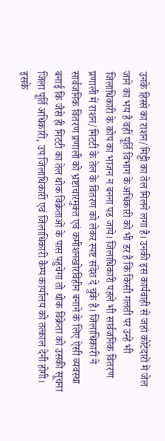उनके हिस्से का राशन/मिट्टी का तेल मिलने लगा है। उनकी इस कार्यवाही से जहां कोटेदारों में जेल जाने का भय है वहीं पूर्ति विभाग के अधिकारी को भी डर है कि किसी गलती पर उन्हे भी जिलाधिकारी के कोप का भाजन न बनना पड जाये। जिलाधिकारी पहले भी सार्वजनिक वितरण प्रणाली में राशन/मिटटी के तेल के वितरण को लेकर स्पष्ट संदेश दे चुके है। जिलाधिकारी ने सार्वजनिक वितरण प्रणाली को भ्रष्टाचारमुक्त एवं कमीशनखोरविहीन बनाने के लिए ऐसी व्यवस्था बनाई कि जैसे ही मिटटी का तेल थोक विक्रेताओं के पास पहुचेगा तो थोक विक्रेता को उसकी सूचना जिला पूर्ति अधिकारी, उप जिलाधिकारी एवं जिलाधिकारी कैम्प कार्यालय को तत्काल देनी होगी। इसके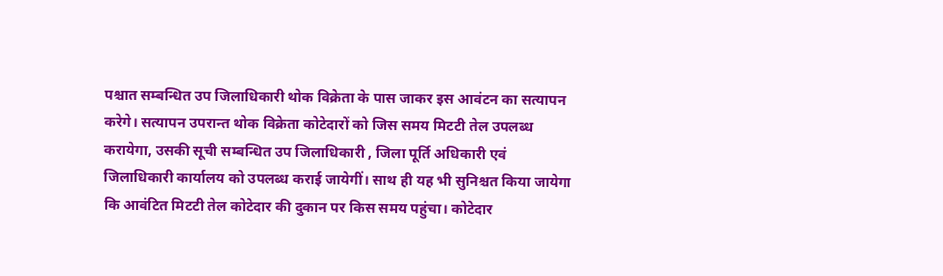पश्चात सम्बन्धित उप जिलाधिकारी थोक विक्रेता के पास जाकर इस आवंटन का सत्यापन करेगे। सत्यापन उपरान्त थोक विक्रेता कोटेदारों को जिस समय मिटटी तेल उपलब्ध करायेगा, उसकी सूची सम्बन्धित उप जिलाधिकारी , जिला पूर्ति अधिकारी एवं जिलाधिकारी कार्यालय को उपलब्ध कराई जायेगीं। साथ ही यह भी सुनिश्चत किया जायेगा कि आवंटित मिटटी तेल कोटेदार की दुकान पर किस समय पहुंचा। कोटेदार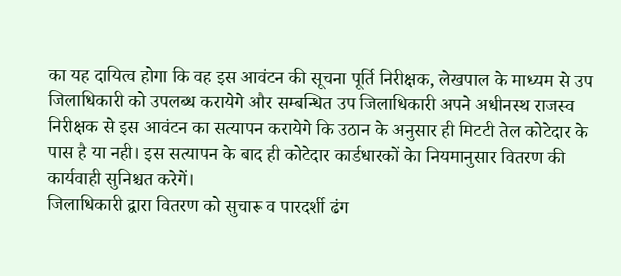का यह दायित्व होगा कि वह इस आवंटन की सूचना पूर्ति निरीक्षक, लेखपाल के माध्यम से उप जिलाधिकारी को उपलब्ध करायेगे और सम्बन्धित उप जिलाधिकारी अपने अधीनस्थ राजस्व निरीक्षक से इस आवंटन का सत्यापन करायेगे कि उठान के अनुसार ही मिटटी तेल कोटेदार के पास है या नही। इस सत्यापन के बाद ही कोटेदार कार्डधारकों केा नियमानुसार वितरण की कार्यवाही सुनिश्चत करेगें।
जिलाधिकारी द्वारा वितरण को सुचारू व पारदर्शी ढंग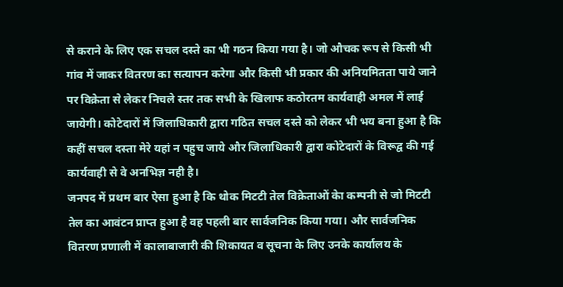से कराने के लिए एक सचल दस्ते का भी गठन किया गया है। जो औचक रूप से किसी भी गांव में जाकर वितरण का सत्यापन करेगा और किसी भी प्रकार की अनियमितता पाये जाने पर विक्रेता से लेकर निचले स्तर तक सभी के खिलाफ कठोरतम कार्यवाही अमल में लाई जायेगी। कोटेदारों में जिलाधिकारी द्वारा गठित सचल दस्ते को लेकर भी भय बना हुआ है कि कहीं सचल दस्ता मेरे यहां न पहुच जाये और जिलाधिकारी द्वारा कोटेदारों के विरूद्व की गई कार्यवाही से वे अनभिज्ञ नही है।
जनपद में प्रथम बार ऐसा हुआ है कि थोक मिटटी तेल विक्रेताओं केा कम्पनी से जो मिटटी तेल का आवंटन प्राप्त हुआ है वह पहली बार सार्वजनिक किया गया। और सार्वजनिक वितरण प्रणाली में कालाबाजारी की शिकायत व सूचना के लिए उनके कार्यालय के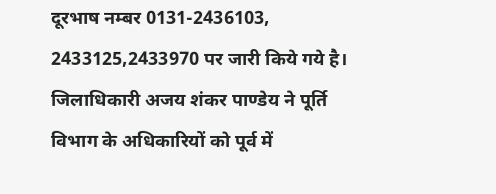दूरभाष नम्बर 0131-2436103, 2433125,2433970 पर जारी किये गये है। जिलाधिकारी अजय शंकर पाण्डेय ने पूर्ति विभाग के अधिकारियों को पूर्व में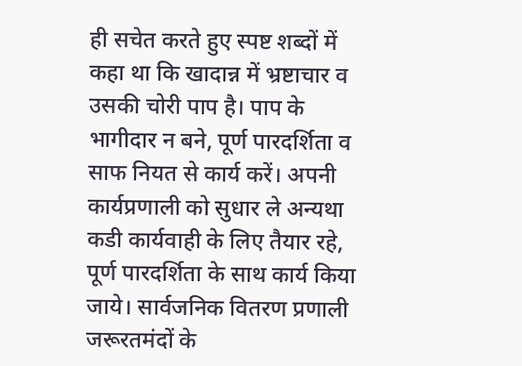ही सचेत करते हुए स्पष्ट शब्दों में कहा था कि खादान्न में भ्रष्टाचार व उसकी चोरी पाप है। पाप के भागीदार न बने, पूर्ण पारदर्शिता व साफ नियत से कार्य करें। अपनी कार्यप्रणाली को सुधार ले अन्यथा कडी कार्यवाही के लिए तैयार रहे, पूर्ण पारदर्शिता के साथ कार्य किया जाये। सार्वजनिक वितरण प्रणाली जरूरतमंदों के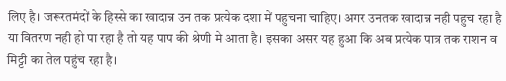लिए है। जरूरतमंदों के हिस्से का खादान्न उन तक प्रत्येक दशा में पहुचना चाहिए। अगर उनतक खादान्न नही पहुच रहा है या वितरण नही हो पा रहा है तो यह पाप की श्रेणी मे आता है। इसका असर यह हुआ कि अब प्रत्येक पात्र तक राशन व मिट्टी का तेल पहुंच रहा है।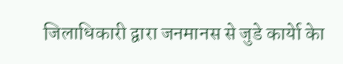जिलाधिकारी द्वारा जनमानस से जुडे कार्येा केा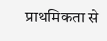प्राथमिकता से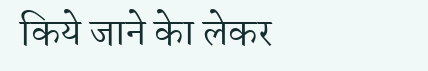किये जाने केा लेकर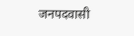जनपदवासी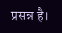प्रसन्न है।